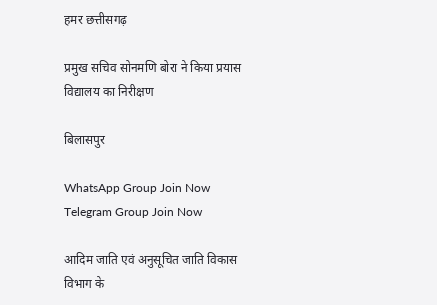हमर छत्तीसगढ़

प्रमुख सचिव सोनमणि बोरा ने किया प्रयास विद्यालय का निरीक्षण

बिलासपुर

WhatsApp Group Join Now
Telegram Group Join Now

आदिम जाति एवं अनुसूचित जाति विकास विभाग के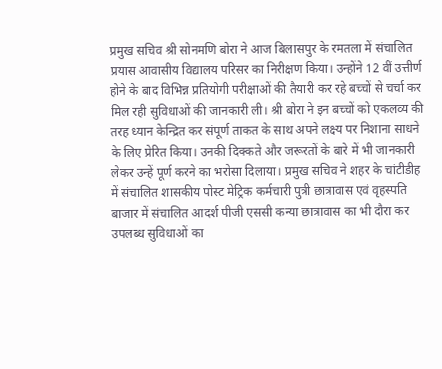प्रमुख सचिव श्री सोनमणि बोरा ने आज बिलासपुर के रमतला में संचालित प्रयास आवासीय विद्यालय परिसर का निरीक्षण किया। उन्होंने 12 वीं उत्तीर्ण होने के बाद विभिन्न प्रतियोगी परीक्षाओं की तैयारी कर रहे बच्चों से चर्चा कर मिल रही सुविधाओं की जानकारी ली। श्री बोरा ने इन बच्चों को एकलव्य की तरह ध्यान केन्द्रित कर संपूर्ण ताकत के साथ अपने लक्ष्य पर निशाना साधने के लिए प्रेरित किया। उनकी दिक्कते और जरूरतों के बारे में भी जानकारी लेकर उन्हें पूर्ण करने का भरोसा दिलाया। प्रमुख सचिव ने शहर के चांटीडीह में संचालित शासकीय पोस्ट मेट्रिक कर्मचारी पुत्री छात्रावास एवं वृहस्पति बाजार में संचालित आदर्श पीजी एससी कन्या छात्रावास का भी दौरा कर उपलब्ध सुविधाओं का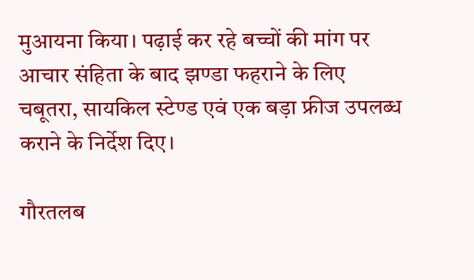मुआयना किया। पढ़ाई कर रहे बच्चों की मांग पर आचार संहिता के बाद झण्डा फहराने के लिए चबूतरा, सायकिल स्टेण्ड एवं एक बड़ा फ्रीज उपलब्ध कराने के निर्देश दिए।

गौरतलब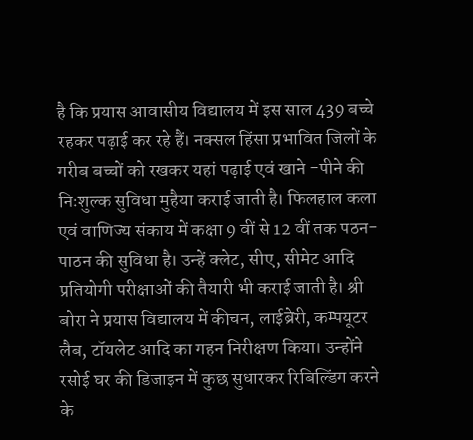है कि प्रयास आवासीय विद्यालय में इस साल 439 बच्चे रहकर पढ़ाई कर रहे हैं। नक्सल हिंसा प्रभावित जिलों के गरीब बच्चों को रखकर यहां पढ़ाई एवं खाने -पीने की निःशुल्क सुविधा मुहैया कराई जाती है। फिलहाल कला एवं वाणिज्य संकाय में कक्षा 9 वीं से 12 वीं तक पठन-पाठन की सुविधा है। उन्हें क्लेट, सीए, सीमेट आदि प्रतियोगी परीक्षाओं की तैयारी भी कराई जाती है। श्री बोरा ने प्रयास विद्यालय में कीचन, लाईब्रेरी, कम्पयूटर लैब, टॉयलेट आदि का गहन निरीक्षण किया। उन्होंने रसोई घर की डिजाइन में कुछ सुधारकर रिबिल्डिंग करने के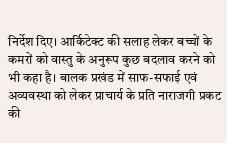निर्देश दिए। आर्किटेक्ट की सलाह लेकर बच्चों के कमरों को वास्तु के अनुरूप कुछ बदलाव करने को भी कहा है। बालक प्रखंड में साफ-सफाई एवं अव्यवस्था को लेकर प्राचार्य के प्रति नाराजगी प्रकट की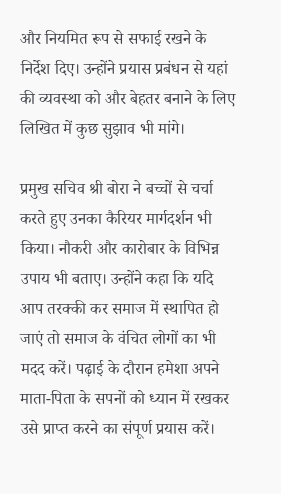और नियमित रूप से सफाई रखने के निर्देश दिए। उन्होंने प्रयास प्रबंधन से यहां की व्यवस्था को और बेहतर बनाने के लिए लिखित में कुछ सुझाव भी मांगे।

प्रमुख सचिव श्री बोरा ने बच्चों से चर्चा करते हुए उनका कैरियर मार्गदर्शन भी किया। नौकरी और कारोबार के विभिन्न उपाय भी बताए। उन्होंने कहा कि यदि आप तरक्की कर समाज में स्थापित हो जाएं तो समाज के वंचित लोगों का भी मदद करें। पढ़ाई के दौरान हमेशा अपने माता-पिता के सपनों को ध्यान में रखकर उसे प्राप्त करने का संपूर्ण प्रयास करें।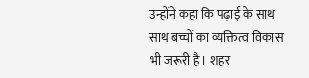उन्होंने कहा कि पढ़ाई के साथ साथ बच्चों का व्यक्तित्व विकास भी जरूरी है। शहर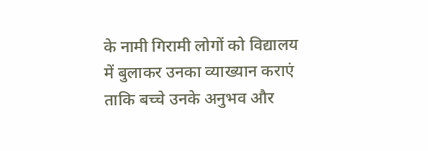के नामी गिरामी लोगों को विद्यालय में बुलाकर उनका व्याख्यान कराएं ताकि बच्चे उनके अनुभव और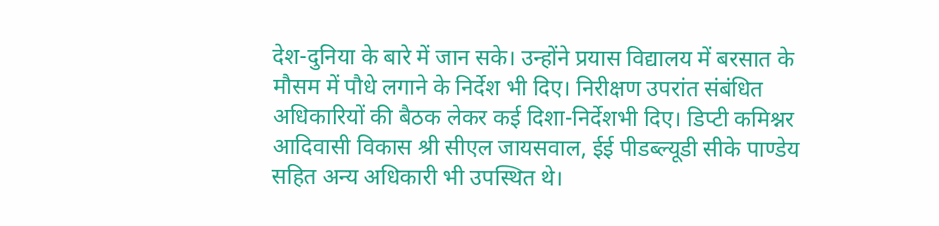देश-दुनिया के बारे में जान सके। उन्होंने प्रयास विद्यालय में बरसात के मौसम में पौधे लगाने के निर्देश भी दिए। निरीक्षण उपरांत संबंधित अधिकारियों की बैठक लेकर कई दिशा-निर्देशभी दिए। डिप्टी कमिश्नर आदिवासी विकास श्री सीएल जायसवाल, ईई पीडब्ल्यूडी सीके पाण्डेय सहित अन्य अधिकारी भी उपस्थित थे।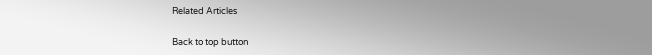Related Articles

Back to top button